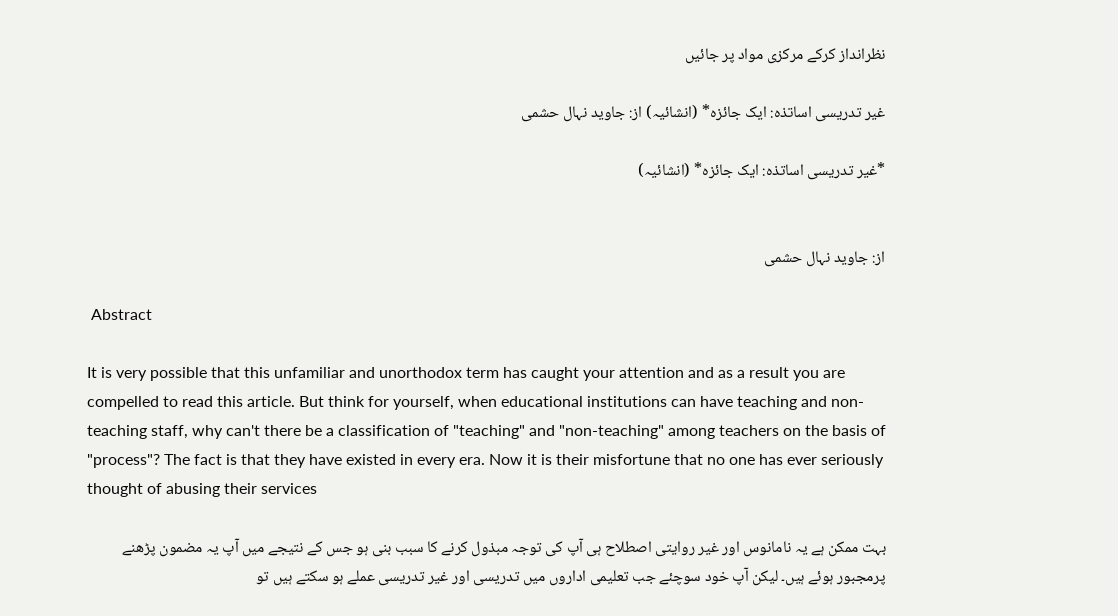نظرانداز کرکے مرکزی مواد پر جائیں

غیر تدریسی اساتذہ: ایک جائزہ* (انشائیہ) از: جاوید نہال حشمی

*غیر تدریسی اساتذہ: ایک جائزہ* (انشائیہ)


از: جاوید نہال حشمی

 Abstract

It is very possible that this unfamiliar and unorthodox term has caught your attention and as a result you are compelled to read this article. But think for yourself, when educational institutions can have teaching and non-teaching staff, why can't there be a classification of "teaching" and "non-teaching" among teachers on the basis of "process"? The fact is that they have existed in every era. Now it is their misfortune that no one has ever seriously thought of abusing their services

بہت ممکن ہے یہ نامانوس اور غیر روایتی اصطلاح ہی آپ کی توجہ مبذول کرنے کا سبب بنی ہو جس کے نتیجے میں آپ یہ مضمون پڑھنے پرمجبور ہوئے ہیں۔ لیکن آپ خود سوچئے جب تعلیمی اداروں میں تدریسی اور غیر تدریسی عملے ہو سکتے ہیں تو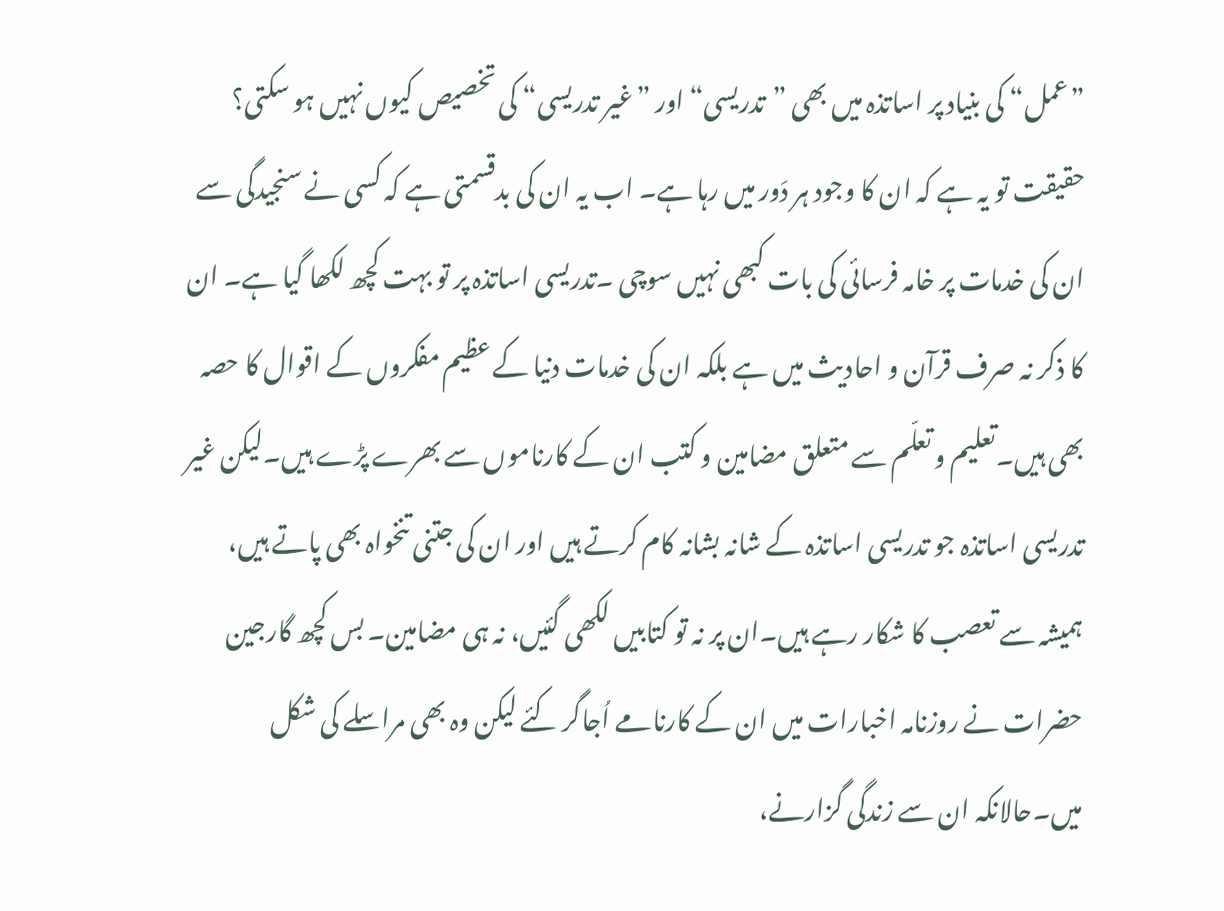”عمل“ کی بنیاد پر اساتذہ میں بھی ”تدریسی“ اور ”غیر تدریسی“ کی تخصیص کیوں نہیں ہو سکتی؟ حقیقت تو یہ ہے کہ ان کا وجود ہر دَور میں رہا ہے۔ اب یہ ان کی بدقسمتی ہے کہ کسی نے سنجیدگی سے ان کی خدمات پر خامہ فرسائی کی بات کبھی نہیں سوچی ۔تدریسی اساتذہ پر تو بہت کچھ لکھا گیا ہے۔ ان کا ذکر نہ صرف قرآن و احادیث میں ہے بلکہ ان کی خدمات دنیا کے عظیم مفکروں کے اقوال کا حصہ بھی ہیں۔تعلیم و تعلّم سے متعلق مضامین و کتب ان کے کارناموں سے بھرے پڑے ہیں۔لیکن غیر تدریسی اساتذہ جو تدریسی اساتذہ کے شانہ بشانہ کام کرتے ہیں اور ان کی جتنی تنخواہ بھی پاتے ہیں، ہمیشہ سے تعصب کا شکار رہے ہیں۔ان پر نہ تو کتابیں لکھی گئیں، نہ ہی مضامین۔ بس کچھ گارجین حضرات نے روزنامہ اخبارات میں ان کے کارنامے اُجاگر کئے لیکن وہ بھی مراسلے کی شکل میں۔حالانکہ ان سے زندگی گزارنے،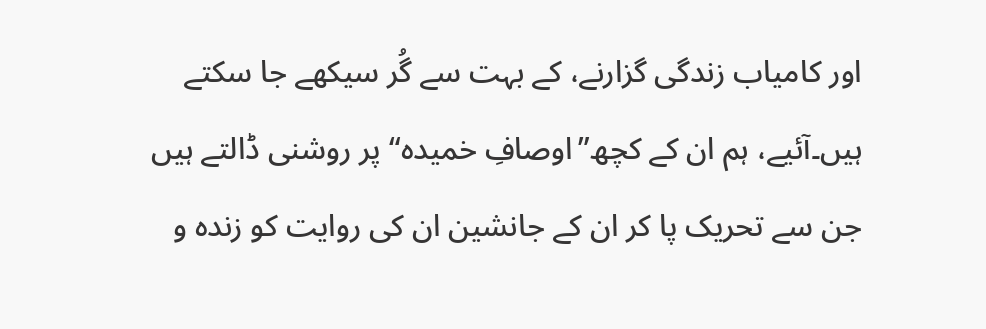اور کامیاب زندگی گزارنے، کے بہت سے گُر سیکھے جا سکتے ہیں۔آئیے، ہم ان کے کچھ”اوصافِ خمیدہ“ پر روشنی ڈالتے ہیں جن سے تحریک پا کر ان کے جانشین ان کی روایت کو زندہ و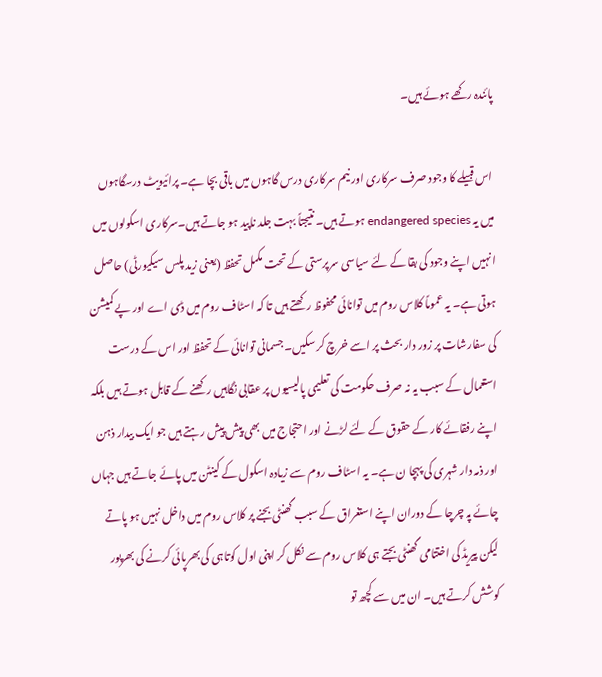پائندہ رکھے ہوئے ہیں۔

 اس قبیلے کا وجود صرف سرکاری اور نیم سرکاری درس گاہوں میں باقی بچا ہے۔ پرائیویٹ درسگاہوں میں یہ endangered species ہوتے ہیں۔ نتیجتاً بہت جلد ناپید ہو جاتے ہیں۔سرکاری اسکولوں میں انہیں اپنے وجود کی بقا کے لئے سیاسی سرپرستی کے تحت مکمل تحفظ (یعنی زید پلس سیکیورٹی) حاصل ہوتی ہے۔ یہ عموماً کلاس روم میں توانائی محفوظ رکھتے ہیں تا کہ اسٹاف روم میں ڈی اے اور پے کمیشن کی سفارشات پر زور دار بحث پر اسے خرچ کر سکیں۔ جسمانی توانائی کے تحفظ اور اس کے درست استعمال کے سبب یہ نہ صرف حکومت کی تعلیمی پالیسیوں پر عقابی نگاہیں رکھنے کے قابل ہوتے ہیں بلکہ اپنے رفقائے کار کے حقوق کے لئے لڑنے اور احتجاج میں بھی پیش پیش رہتے ہیں جو ایک بیدار ذہن اور ذمہ دار شہری کی پہچا ن ہے۔ یہ اسٹاف روم سے زیادہ اسکول کے کینٹن میں پائے جاتے ہیں جہاں چائے پہ چرچا کے دوران اپنے استغراق کے سبب گھنٹی بجنے پر کلاس روم میں داخل نہیں ہو پاتے لیکن پیریڈ کی اختتامی گھنٹی بجتے ہی کلاس روم سے نکل کر اپنی اول کوتاہی کی بھرپائی کرنے کی بھرپور کوشش کرتے ہیں۔ ان میں سے کچھ تو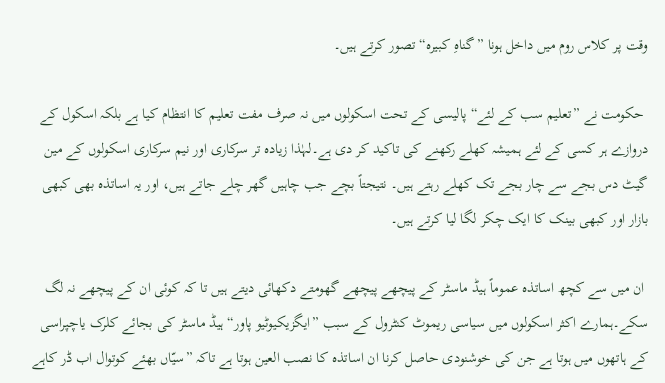وقت پر کلاس روم میں داخل ہونا ”گناہِ کبیرہ“ تصور کرتے ہیں۔

 حکومت نے ”تعلیم سب کے لئے“ پالیسی کے تحت اسکولوں میں نہ صرف مفت تعلیم کا انتظام کیا ہے بلکہ اسکول کے دروازے ہر کسی کے لئے ہمیشہ کھلے رکھنے کی تاکید کر دی ہے۔لہٰذا زیادہ تر سرکاری اور نیم سرکاری اسکولوں کے مین گیٹ دس بجے سے چار بجے تک کھلے رہتے ہیں۔ نتیجتاً بچے جب چاہیں گھر چلے جاتے ہیں، اور یہ اساتذہ بھی کبھی بازار اور کبھی بینک کا ایک چکر لگا لیا کرتے ہیں۔

 ان میں سے کچھ اساتذہ عموماً ہیڈ ماسٹر کے پیچھے پیچھے گھومتے دکھائی دیتے ہیں تا کہ کوئی ان کے پیچھے نہ لگ سکے۔ہمارے اکثر اسکولوں میں سیاسی ریموٹ کنٹرول کے سبب ”ایگزیکیوٹیو پاور“ ہیڈ ماسٹر کی بجائے کلرک یاچپراسی کے ہاتھوں میں ہوتا ہے جن کی خوشنودی حاصل کرنا ان اساتذہ کا نصب العین ہوتا ہے تاکہ ”سیّاں بھئے کوتوال اب ڈر کاہے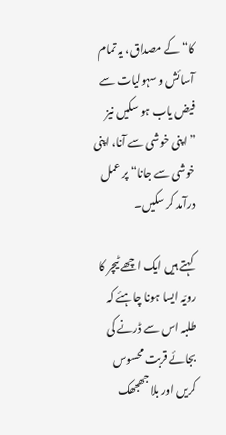کا“ کے مصداق، یہ تمام آسائش و سہولیات سے فیض یاب ہو سکیں نیز ”اپنی خوشی سے آنا، اپنی خوشی سے جانا“ پر عمل درآمد کر سکیں۔

 کہتے ہیں ایک اچھے ٹیچر کا رويّہ ایسا ہونا چاہئے کہ طلبہ اس سے ڈرنے کی بجائے قربت محسوس کریں اور بلا جھجھک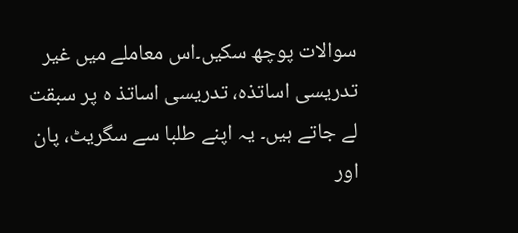سوالات پوچھ سکیں۔اس معاملے میں غیر تدریسی اساتذہ، تدریسی اساتذ ہ پر سبقت لے جاتے ہیں۔ یہ اپنے طلبا سے سگریٹ، پان اور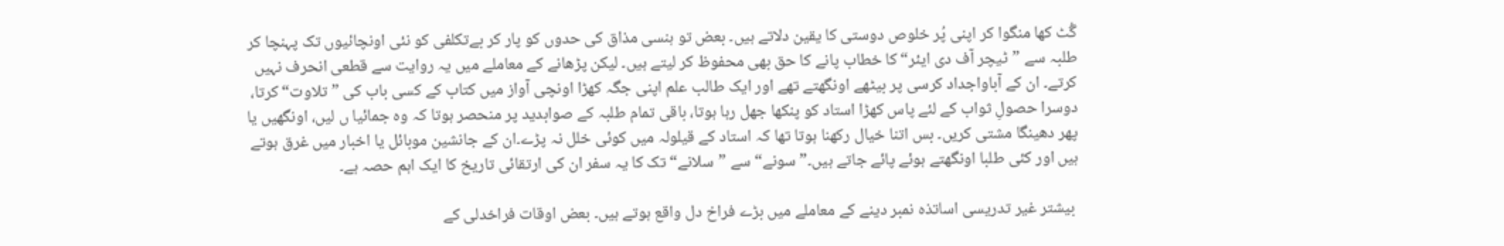گُٹ کھا منگوا کر اپنی پُر خلوص دوستی کا یقین دلاتے ہیں۔ بعض تو ہنسی مذاق کی حدوں کو پار کر بےتکلفی کو نئی اونچائیوں تک پہنچا کر طلبہ سے ”ٹیچر آف دی ایئر“ کا خطاب پانے کا حق بھی محفوظ کر لیتے ہیں۔ لیکن پڑھانے کے معاملے میں یہ روایت سے قطعی انحرف نہیں کرتے۔ ان کے آباواجداد کرسی پر بیٹھے اونگھتے تھے اور ایک طالب علم اپنی جگہ کھڑا اونچی آواز میں کتاب کے کسی باب کی ”تلاوت“ کرتا، دوسرا حصولِ ثواب کے لئے پاس کھڑا استاد کو پنکھا جھل رہا ہوتا، باقی تمام طلبہ کے صوابدید پر منحصر ہوتا کہ وہ جمائیا ں لیں، اونگھیں یا پھر دھینگا مشتی کریں۔ بس اتنا خیال رکھنا ہوتا تھا کہ استاد کے قیلولہ میں کوئی خلل نہ پڑے۔ان کے جانشین موبائل یا اخبار میں غرق ہوتے ہیں اور کئی طلبا اونگھتے ہوئے پائے جاتے ہیں۔”سونے“ سے ”سلانے“ تک کا یہ سفر ان کی ارتقائی تاریخ کا ایک اہم حصہ ہے۔

 بیشتر غیر تدریسی اساتذہ نمبر دینے کے معاملے میں بڑے فراخ دل واقع ہوتے ہیں۔ بعض اوقات فراخدلی کے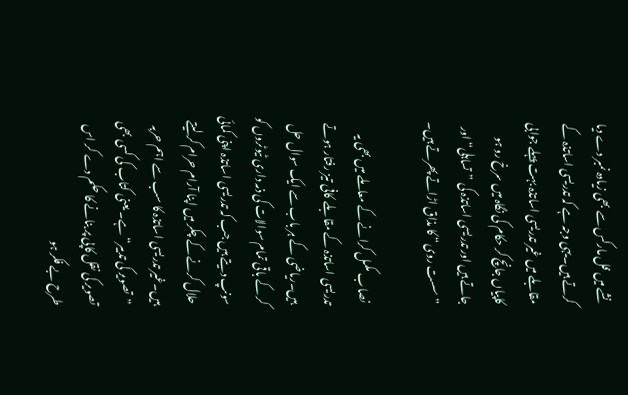نشے میں فل مارکس سے بھی زیادہ نمبر دے دیا کرتے ہیں۔یہی وجہ ہے کہ تدریسی اساتذہ کے مقابلے میں غیر تدریسی اساتذہ بہت پہلے جوابی کاپیاں جانچ کر حکام کی نگاہ میں سرخ رو ہو جاتے ہیں اور تدریسی اساتذہ کی ”تساہلی“ اور ”سست روی“ کا مذاق اڑاتے پھرتے ہیں۔

 نصاب مکمل کرانے کے معاملے میں بھی یہ تدریسی اساتذہ کے مقابلے کافی تیز رفتار ہوتے ہیں۔ریاضی کے ہر باب سے ایک سوال حل کر کے باقی تمام سوالات کی ذمہ داری ٹیوٹروں کو سونپ دیتے ہیں جب کہ تدریسی اساتذہ اپنی کمائی حلال کرنے کے چکر میں اپنا آرام حرام کر لیتے ہیں۔غیر تدریسی اساتذہ کا سب سے اہم حربہ ”تصویر کی تدبیر“ ہے۔ یعنی کتاب کی کسی بھی تصویر کی نقل کاپی پر بنانے کا حکم دے کر اس طرح بے فکر ہو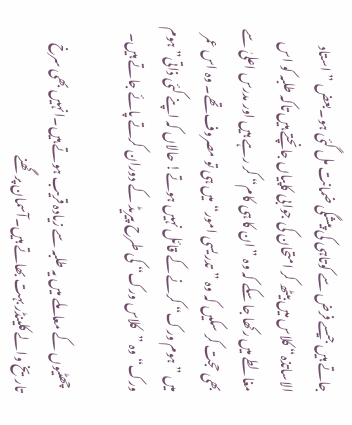جاتے ہیں جیسے فرض سے کوتاہی کی پیشگی ضمانت مل گئی ہو۔بعض ”استاد الاساتذہ“ کلاس میں بیٹھ کر امتحان کی جوابی کاپیاں جانچتے ہیں تاکہ طلبہ کو اس مغالطے میں رکھا جا سکے کہ وہ ”ان کا ہی کام“ کر رہے ہیں اور مدرس اعلیٰ سے بھی حجت کر سکیں کہ وہ ”تدریسی امور“ میں ہی تو مصروف تھے۔ وہ اس عمر میں ”ہوم ورک“ کرنے کے قائل نہیں ہوتے! حالاں کہ اپنے کئی ذاتی”ہوم ورک“ وہ ”کلاس ورک“ کی طرح پیریڈ کے دوران کرتے پائے جاتے ہیں۔

 چھٹیوں کے معاملے میں یہ طلبہ سے زیادہ قریب ہوتے ہیں۔انہیں بھی سرخ تاریخ والے کلینڈر بہت بھاتے ہیں۔آسمان پر گھنے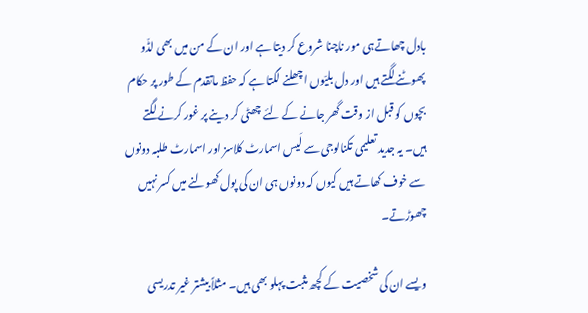بادل چھاتےہی مور ناچنا شروع کر دیتا ہے اور ان کے من میں بھی لڈّو پھوٹنے لگتے ہیں اور دل بلیّوں اچھلنے لگتا ہے کہ حفظ ماتقدم کے طور پر حکام بچوں کو قبل از وقت گھر جانے کے لئے چھٹی کر دینے پر غور کرنے لگتے ہیں۔ یہ جدید تعلیمی تکنالوجی سے لَیس اسمارٹ کلاسز اور اسمارٹ طلبہ دونوں سے خوف کھاتے ہیں کیوں کہ دونوں ہی ان کی پول کھولنے میں کسر نہیں چھوڑتے۔

ویسے ان کی شخصیت کے کچھ مثبت پہلو بھی ہیں۔ مثلاً بیشتر غیر تدریسی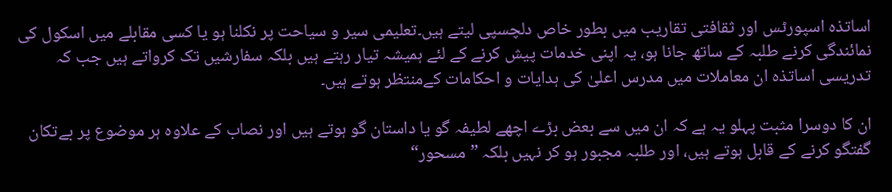اساتذہ اسپورٹس اور ثقافتی تقاریب میں بطور خاص دلچسپی لیتے ہیں۔تعلیمی سیر و سیاحت پر نکلنا ہو یا کسی مقابلے میں اسکول کی نمائندگی کرنے طلبہ کے ساتھ جانا ہو، یہ اپنی خدمات پیش کرنے کے لئے ہمیشہ تیار رہتے ہیں بلکہ سفارشیں تک کرواتے ہیں جب کہ تدریسی اساتذہ ان معاملات میں مدرس اعلیٰ کی ہدایات و احکامات کےمنتظر ہوتے ہیں۔

ان کا دوسرا مثبت پہلو یہ ہے کہ ان میں سے بعض بڑے اچھے لطیفہ گو یا داستان گو ہوتے ہیں اور نصاب کے علاوہ ہر موضوع پر بےتکان گفتگو کرنے کے قابل ہوتے ہیں، اور طلبہ مجبور ہو کر نہیں بلکہ ”مسحور“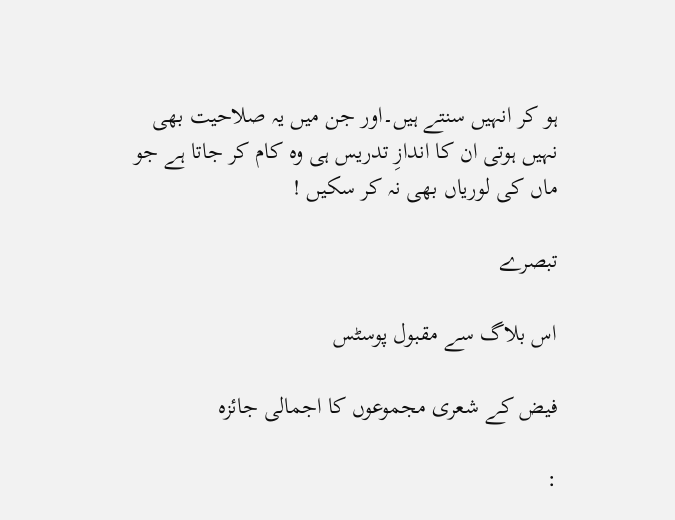ہو کر انہیں سنتے ہیں۔اور جن میں یہ صلاحیت بھی نہیں ہوتی ان کا اندازِ تدریس ہی وہ کام کر جاتا ہے جو ماں کی لوریاں بھی نہ کر سکیں !

تبصرے

اس بلاگ سے مقبول پوسٹس

فیض کے شعری مجموعوں کا اجمالی جائزہ

: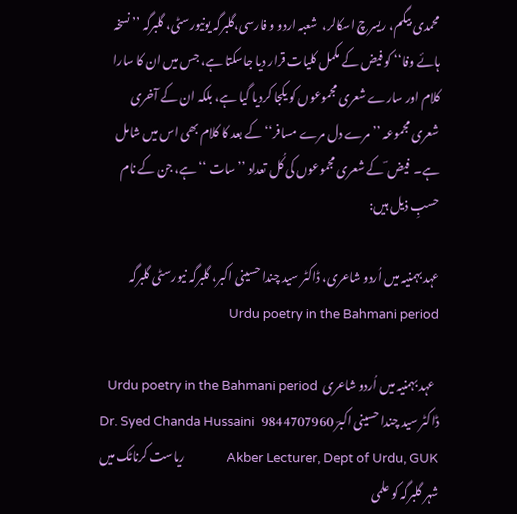محمدی بیگم، ریسرچ اسکالر،  شعبہ اردو و فارسی،گلبرگہ یونیورسٹی، گلبرگہ ’’نسخہ ہائے وفا‘‘ کو فیض کے مکمل کلیات قرار دیا جاسکتا ہے، جس میں ان کا سارا کلام اور سارے شعری مجموعوں کو یکجا کردیا گیا ہے، بلکہ ان کے آخری شعری مجموعہ ’’ مرے دل مرے مسافر‘‘ کے بعد کا کلام بھی اس میں شامل ہے۔  فیض ؔ کے شعری مجموعوں کی کُل تعداد ’’سات ‘‘ ہے، جن کے نام حسبِ ذیل ہیں:

عہد بہمنیہ میں اُردو شاعری، ڈاکٹر سید چندا حسینی اکبر، گلبرگہ نیورسٹی گلبرگہ Urdu poetry in the Bahmani period

  عہد بہمنیہ میں اُردو شاعری  Urdu poetry in the Bahmani period                                                                                                 ڈاکٹر سید چندا حسینی اکبرؔ 9844707960   Dr. Syed Chanda Hussaini Akber Lecturer, Dept of Urdu, GUK              ریاست کرناٹک میں شہر گلبرگہ کو علمی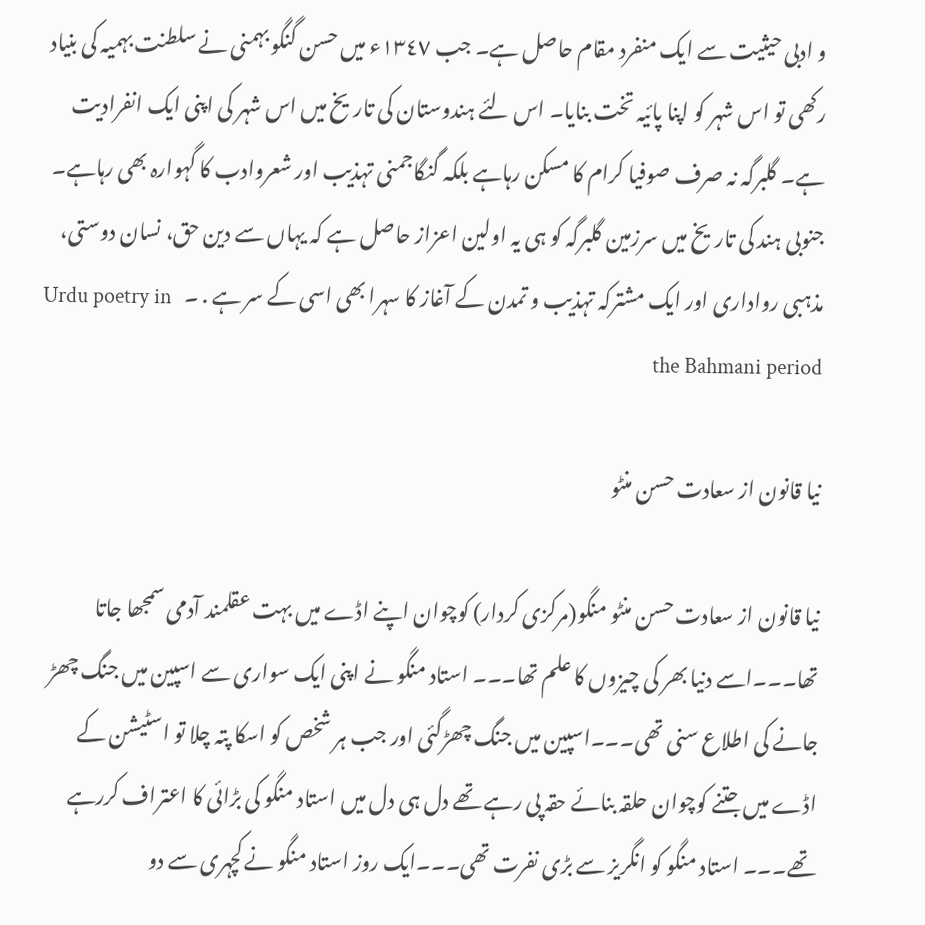و ادبی حیثیت سے ایک منفرد مقام حاصل ہے۔ جب ١٣٤٧ء میں حسن گنگو بہمنی نے سلطنت بہمیہ کی بنیاد رکھی تو اس شہر کو اپنا پائیہ تخت بنایا۔ اس لئے ہندوستان کی تاریخ میں اس شہر کی اپنی ایک انفرادیت ہے۔ گلبرگہ نہ صرف صوفیا کرام کا مسکن رہاہے بلکہ گنگاجمنی تہذیب اور شعروادب کا گہوارہ بھی رہاہے۔ جنوبی ہند کی تاریخ میں سرزمین گلبرگہ کو ہی یہ اولین اعزاز حاصل ہے کہ یہاں سے دین حق، نسان دوستی، مذہبی رواداری اور ایک مشترکہ تہذیب و تمدن کے آغاز کا سہرا بھی اسی کے سر ہے . ۔   Urdu poetry in the Bahmani period

نیا قانون از سعادت حسن منٹو

نیا قانون از سعادت حسن منٹو منگو(مرکزی کردار) کوچوان اپنے اڈے میں بہت عقلمند آدمی سمجھا جاتا تھا۔۔۔اسے دنیا بھر کی چیزوں کا علم تھا۔۔۔ استاد منگو نے اپنی ایک سواری سے اسپین میں جنگ چھڑ جانے کی اطلاع سنی تھی۔۔۔اسپین میں جنگ چھڑگئی اور جب ہر شخص کو اسکا پتہ چلا تو اسٹیشن کے اڈے میں جتنے کوچوان حلقہ بنائے حقہ پی رہے تھے دل ہی دل میں استاد منگو کی بڑائی کا اعتراف کررہے تھے۔۔۔ استاد منگو کو انگریز سے بڑی نفرت تھی۔۔۔ایک روز استاد منگو نے کچہری سے دو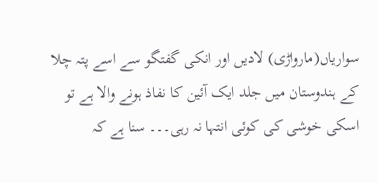سواریاں(مارواڑی) لادیں اور انکی گفتگو سے اسے پتہ چلا کے ہندوستان میں جلد ایک آئین کا نفاذ ہونے والا ہے تو اسکی خوشی کی کوئی انتہا نہ رہی۔۔۔ سنا ہے کہ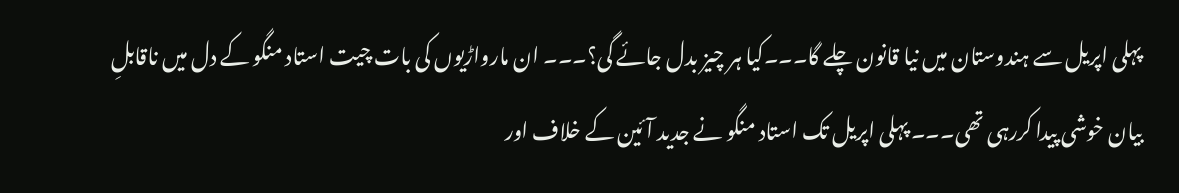پہلی اپریل سے ہندوستان میں نیا قانون چلے گا۔۔۔کیا ہر چیز بدل جائے گی؟۔۔۔ ان مارواڑیوں کی بات چیت استاد منگو کے دل میں ناقابلِ بیان خوشی پیدا کررہی تھی۔۔۔ پہلی اپریل تک استاد منگو نے جدید آئین کے خلاف اور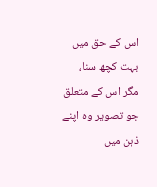اس کے حق میں بہت کچھ سنا، مگر اس کے متعلق جو تصویر وہ اپنے ذہن میں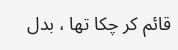قائم کر چکا تھا ، بدل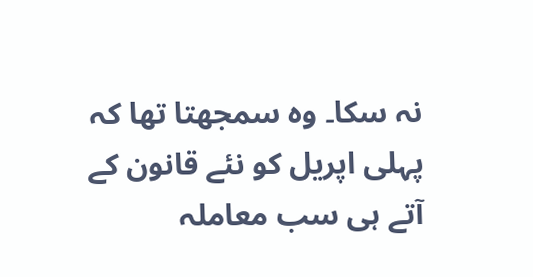نہ سکا۔ وہ سمجھتا تھا کہ پہلی اپریل کو نئے قانون کے آتے ہی سب معاملہ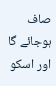صاف ہوجائے گا اور اسکو